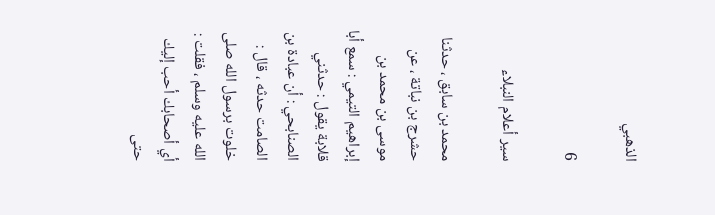الذهبي

6

سير أعلام النبلاء

محمد بن سابق ، حدثنا حشرج بن نباتة ، عن موسى بن محمد بن إبراهيم التيمي : سمع أبا قلابة يقول : حدثني الصنابحي : أن عبادة بن الصامت حدثه ، قال : خلوت برسول الله صلى الله عليه وسلم ، فقلت : أي أصحابك أحب إليك حتى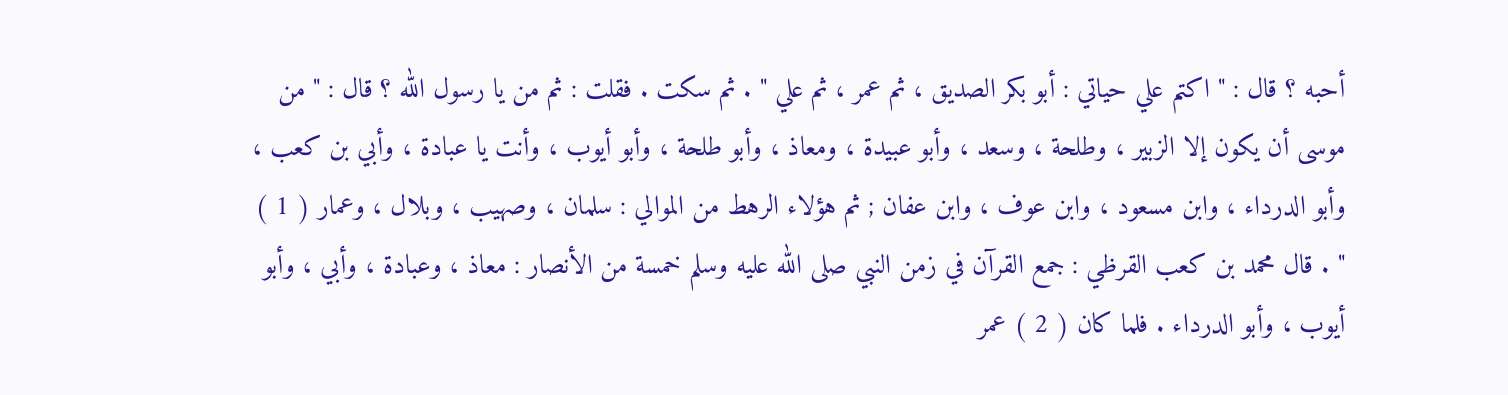أحبه ؟ قال : " اكتم علي حياتي : أبو بكر الصديق ، ثم عمر ، ثم علي " . ثم سكت . فقلت : ثم من يا رسول الله ؟ قال : " من موسى أن يكون إلا الزبير ، وطلحة ، وسعد ، وأبو عبيدة ، ومعاذ ، وأبو طلحة ، وأبو أيوب ، وأنت يا عبادة ، وأبي بن كعب ، وأبو الدرداء ، وابن مسعود ، وابن عوف ، وابن عفان ; ثم هؤلاء الرهط من الموالي : سلمان ، وصهيب ، وبلال ، وعمار ( 1 ) " . قال محمد بن كعب القرظي : جمع القرآن في زمن النبي صلى الله عليه وسلم خمسة من الأنصار : معاذ ، وعبادة ، وأبي ، وأبو أيوب ، وأبو الدرداء . فلما كان ( 2 ) عمر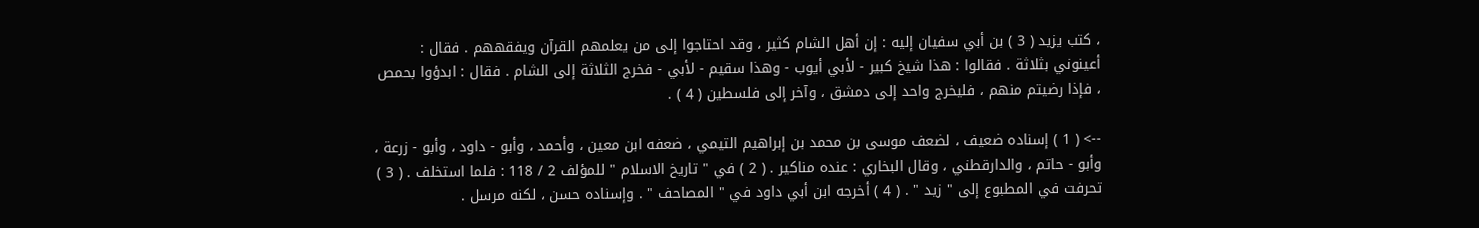، كتب يزيد ( 3 ) بن أبي سفيان إليه : إن أهل الشام كثير ، وقد احتاجوا إلى من يعلمهم القرآن ويفقههم . فقال : أعينوني بثلاثة . فقالوا : هذا شيخ كبير - لأبي أيوب - وهذا سقيم - لأبي - فخرج الثلاثة إلى الشام . فقال : ابدؤوا بحمص ، فإذا رضيتم منهم ، فليخرج واحد إلى دمشق ، وآخر إلى فلسطين ( 4 ) .

--> ( 1 ) إسناده ضعيف ، لضعف موسى بن محمد بن إبراهيم التيمي ، ضعفه ابن معين ، وأحمد ، وأبو - داود ، وأبو - زرعة ، وأبو - حاتم ، والدارقطني ، وقال البخاري : عنده مناكير . ( 2 ) في " تاريخ الاسلام " للمؤلف 2 / 118 : فلما استخلف . ( 3 ) تحرفت في المطبوع إلى " زيد " . ( 4 ) أخرجه ابن أبي داود في " المصاحف " . وإسناده حسن ، لكنه مرسل .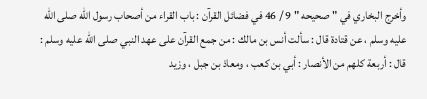وأخرج البخاري في " صحيحه " 9 / 46 في فضائل القرآن : باب القراء من أصحاب رسول الله صلى الله عليه وسلم ، عن قتادة قال : سألت أنس بن مالك : من جمع القرآن على عهد النبي صلى الله عليه وسلم : قال : أربعة كلهم من الأنصار : أبي بن كعب ، ومعاذ بن جبل ، وزيد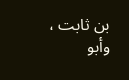بن ثابت ، وأبو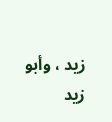زيد ، وأبو زيد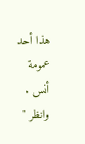هذا أحد عمومة أنس . وانظر "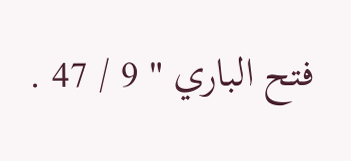فتح الباري " 9 / 47 .